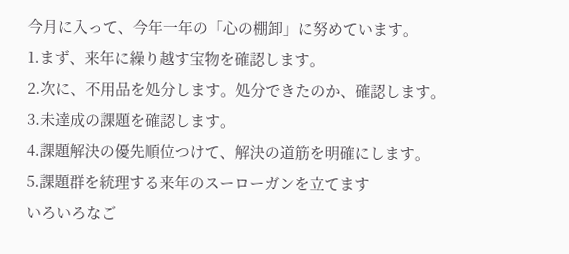今月に入って、今年一年の「心の棚卸」に努めています。
1.まず、来年に繰り越す宝物を確認します。
2.次に、不用品を処分します。処分できたのか、確認します。
3.未達成の課題を確認します。
4.課題解決の優先順位つけて、解決の道筋を明確にします。
5.課題群を統理する来年のスーローガンを立てます
いろいろなご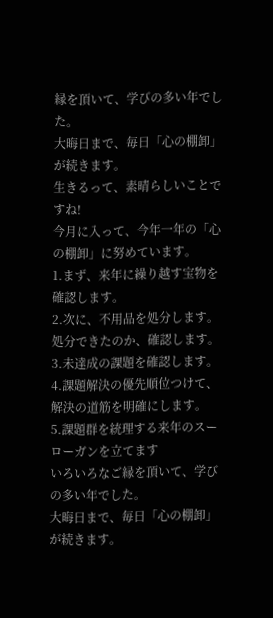縁を頂いて、学びの多い年でした。
大晦日まで、毎日「心の棚卸」が続きます。
生きるって、素晴らしいことですね!
今月に入って、今年一年の「心の棚卸」に努めています。
1.まず、来年に繰り越す宝物を確認します。
2.次に、不用品を処分します。処分できたのか、確認します。
3.未達成の課題を確認します。
4.課題解決の優先順位つけて、解決の道筋を明確にします。
5.課題群を統理する来年のスーローガンを立てます
いろいろなご縁を頂いて、学びの多い年でした。
大晦日まで、毎日「心の棚卸」が続きます。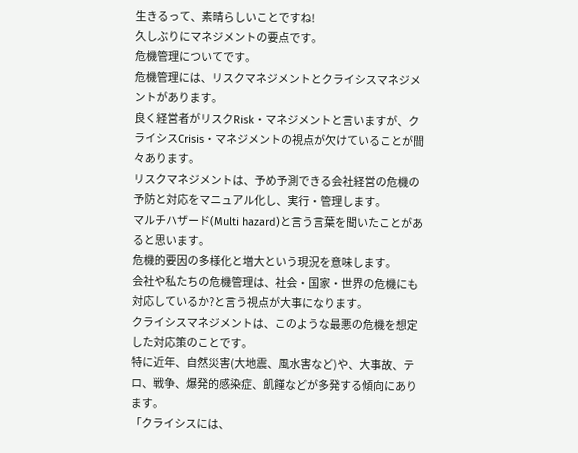生きるって、素晴らしいことですね!
久しぶりにマネジメントの要点です。
危機管理についてです。
危機管理には、リスクマネジメントとクライシスマネジメントがあります。
良く経営者がリスクRisk・マネジメントと言いますが、クライシスCrisis・マネジメントの視点が欠けていることが間々あります。
リスクマネジメントは、予め予測できる会社経営の危機の予防と対応をマニュアル化し、実行・管理します。
マルチハザード(Multi hazard)と言う言葉を聞いたことがあると思います。
危機的要因の多様化と増大という現況を意味します。
会社や私たちの危機管理は、社会・国家・世界の危機にも対応しているか?と言う視点が大事になります。
クライシスマネジメントは、このような最悪の危機を想定した対応策のことです。
特に近年、自然災害(大地震、風水害など)や、大事故、テロ、戦争、爆発的感染症、飢饉などが多発する傾向にあります。
「クライシスには、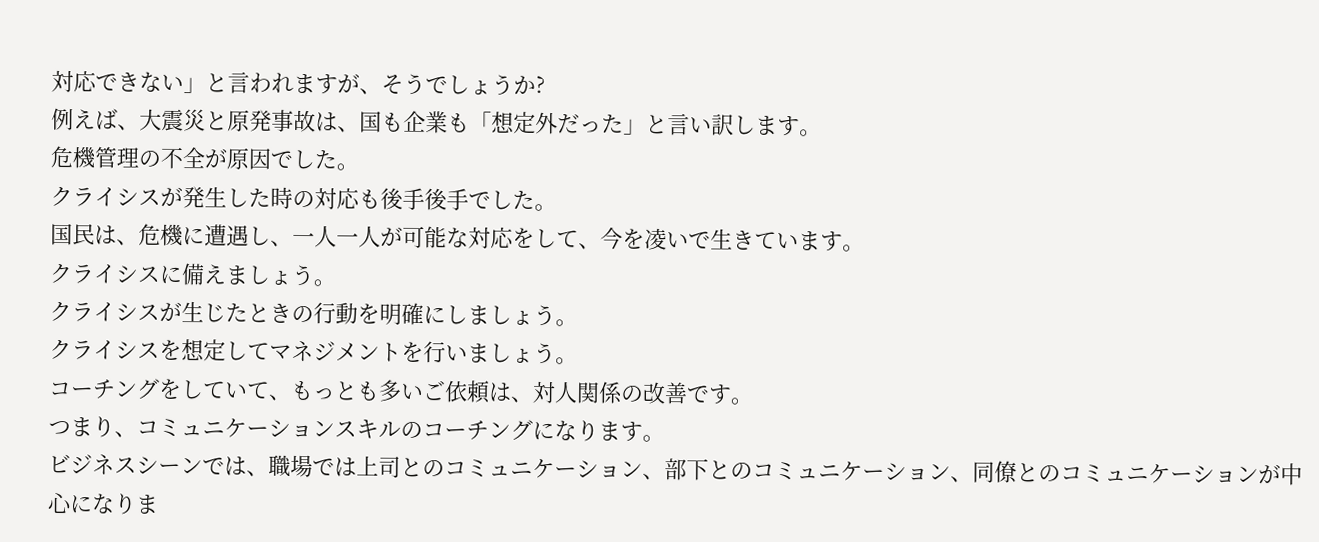対応できない」と言われますが、そうでしょうか?
例えば、大震災と原発事故は、国も企業も「想定外だった」と言い訳します。
危機管理の不全が原因でした。
クライシスが発生した時の対応も後手後手でした。
国民は、危機に遭遇し、一人一人が可能な対応をして、今を凌いで生きています。
クライシスに備えましょう。
クライシスが生じたときの行動を明確にしましょう。
クライシスを想定してマネジメントを行いましょう。
コーチングをしていて、もっとも多いご依頼は、対人関係の改善です。
つまり、コミュニケーションスキルのコーチングになります。
ビジネスシーンでは、職場では上司とのコミュニケーション、部下とのコミュニケーション、同僚とのコミュニケーションが中心になりま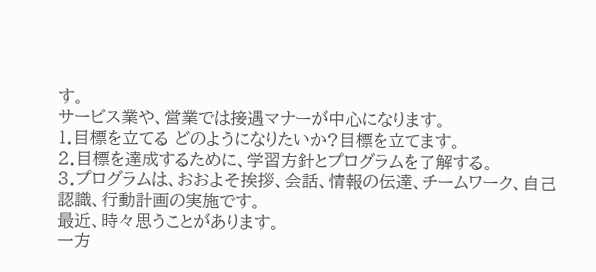す。
サービス業や、営業では接遇マナーが中心になります。
1.目標を立てる どのようになりたいか?目標を立てます。
2.目標を達成するために、学習方針とプログラムを了解する。
3.プログラムは、おおよそ挨拶、会話、情報の伝達、チームワーク、自己認識、行動計画の実施です。
最近、時々思うことがあります。
一方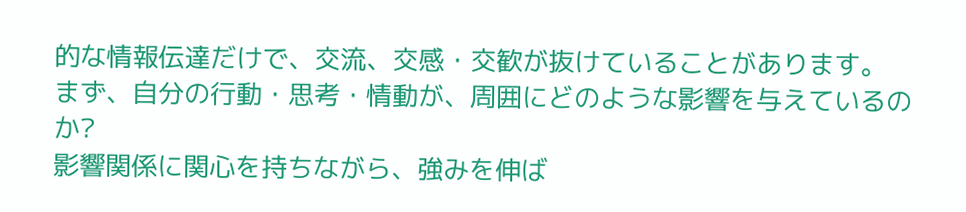的な情報伝達だけで、交流、交感・交歓が抜けていることがあります。
まず、自分の行動・思考・情動が、周囲にどのような影響を与えているのか?
影響関係に関心を持ちながら、強みを伸ば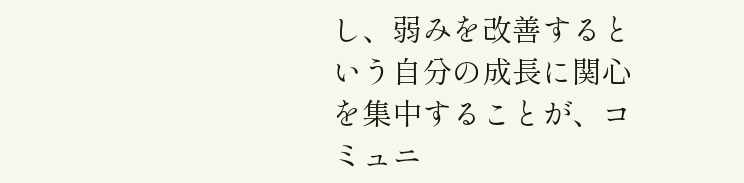し、弱みを改善するという自分の成長に関心を集中することが、コミュニ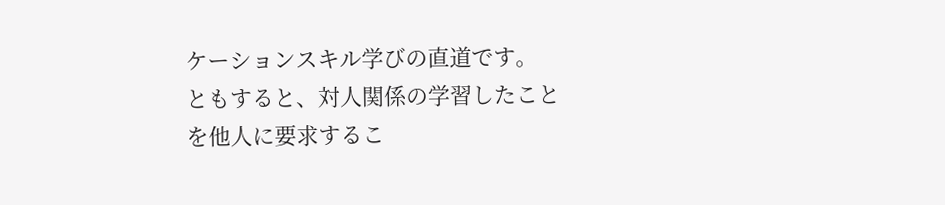ケーションスキル学びの直道です。
ともすると、対人関係の学習したことを他人に要求するこ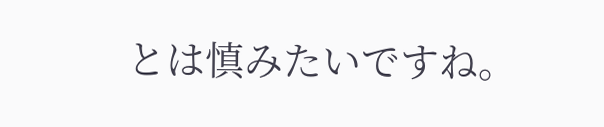とは慎みたいですね。